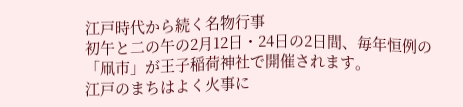江戸時代から続く名物行事
初午と二の午の2月12日・24日の2日間、毎年恒例の「凧市」が王子稲荷神社で開催されます。
江戸のまちはよく火事に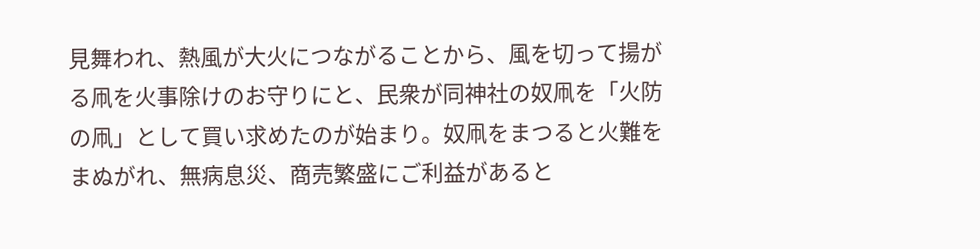見舞われ、熱風が大火につながることから、風を切って揚がる凧を火事除けのお守りにと、民衆が同神社の奴凧を「火防の凧」として買い求めたのが始まり。奴凧をまつると火難をまぬがれ、無病息災、商売繁盛にご利益があると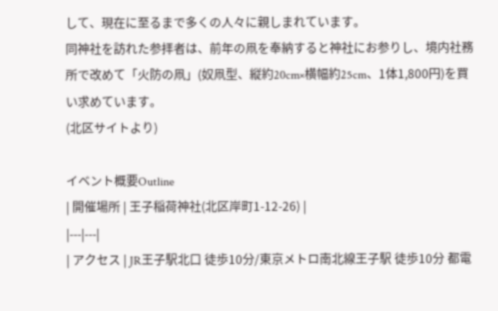して、現在に至るまで多くの人々に親しまれています。
同神社を訪れた参拝者は、前年の凧を奉納すると神社にお参りし、境内社務所で改めて「火防の凧」(奴凧型、縦約20cm×横幅約25cm、1体1,800円)を買い求めています。
(北区サイトより)

イベント概要Outline
| 開催場所 | 王子稲荷神社(北区岸町1-12-26) |
|---|---|
| アクセス | JR王子駅北口 徒歩10分/東京メトロ南北線王子駅 徒歩10分 都電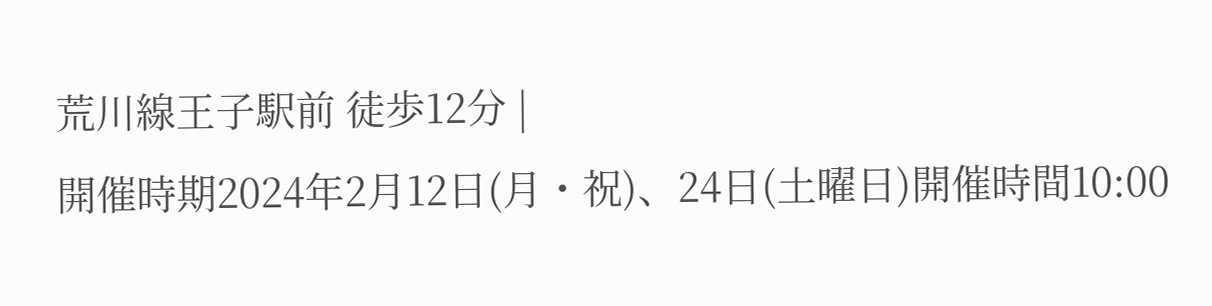荒川線王子駅前 徒歩12分 |
開催時期2024年2月12日(月・祝)、24日(土曜日)開催時間10:00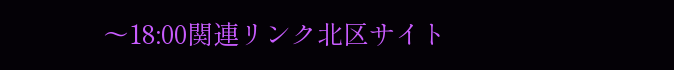〜18:00関連リンク北区サイト